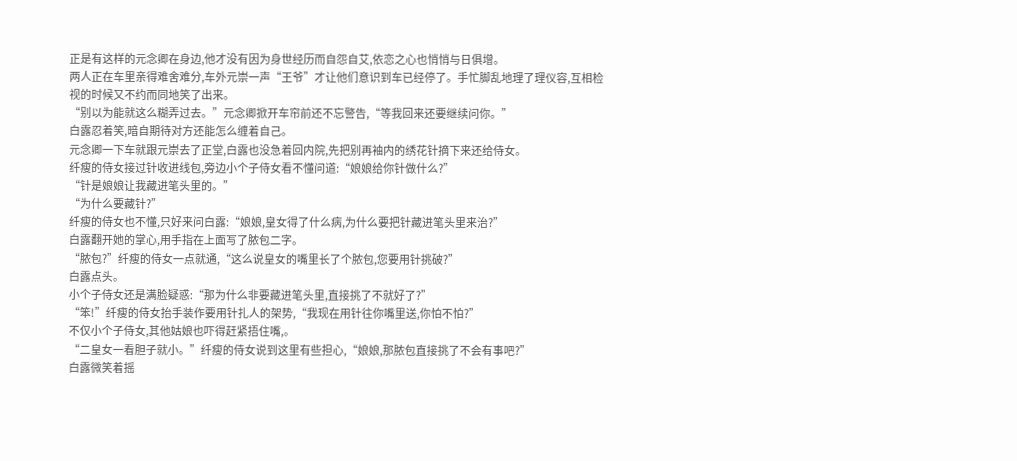正是有这样的元念卿在身边,他才没有因为身世经历而自怨自艾,依恋之心也悄悄与日俱增。
两人正在车里亲得难舍难分,车外元崇一声“王爷”才让他们意识到车已经停了。手忙脚乱地理了理仪容,互相检视的时候又不约而同地笑了出来。
“别以为能就这么糊弄过去。”元念卿掀开车帘前还不忘警告,“等我回来还要继续问你。”
白露忍着笑,暗自期待对方还能怎么缠着自己。
元念卿一下车就跟元崇去了正堂,白露也没急着回内院,先把别再袖内的绣花针摘下来还给侍女。
纤瘦的侍女接过针收进线包,旁边小个子侍女看不懂问道:“娘娘给你针做什么?”
“针是娘娘让我藏进笔头里的。”
“为什么要藏针?”
纤瘦的侍女也不懂,只好来问白露:“娘娘,皇女得了什么病,为什么要把针藏进笔头里来治?”
白露翻开她的掌心,用手指在上面写了脓包二字。
“脓包?”纤瘦的侍女一点就通,“这么说皇女的嘴里长了个脓包,您要用针挑破?”
白露点头。
小个子侍女还是满脸疑惑:“那为什么非要藏进笔头里,直接挑了不就好了?”
“笨!”纤瘦的侍女抬手装作要用针扎人的架势,“我现在用针往你嘴里送,你怕不怕?”
不仅小个子侍女,其他姑娘也吓得赶紧捂住嘴,。
“二皇女一看胆子就小。”纤瘦的侍女说到这里有些担心,“娘娘,那脓包直接挑了不会有事吧?”
白露微笑着摇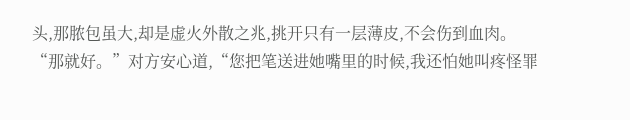头,那脓包虽大,却是虚火外散之兆,挑开只有一层薄皮,不会伤到血肉。
“那就好。”对方安心道,“您把笔送进她嘴里的时候,我还怕她叫疼怪罪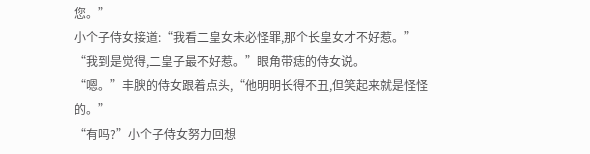您。”
小个子侍女接道:“我看二皇女未必怪罪,那个长皇女才不好惹。”
“我到是觉得,二皇子最不好惹。”眼角带痣的侍女说。
“嗯。”丰腴的侍女跟着点头,“他明明长得不丑,但笑起来就是怪怪的。”
“有吗?”小个子侍女努力回想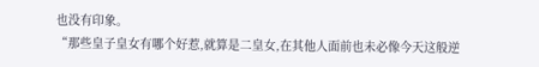也没有印象。
“那些皇子皇女有哪个好惹,就算是二皇女,在其他人面前也未必像今天这般逆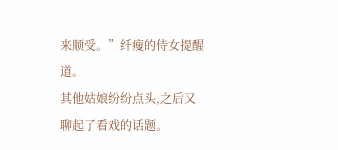来顺受。”纤瘦的侍女提醒道。
其他姑娘纷纷点头,之后又聊起了看戏的话题。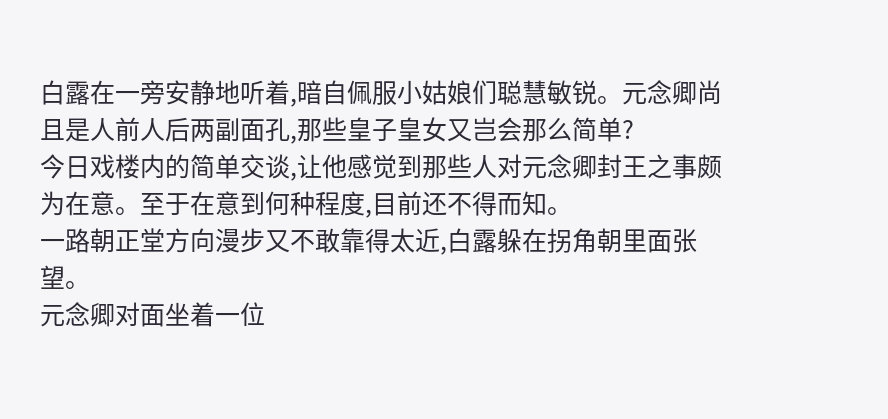白露在一旁安静地听着,暗自佩服小姑娘们聪慧敏锐。元念卿尚且是人前人后两副面孔,那些皇子皇女又岂会那么简单?
今日戏楼内的简单交谈,让他感觉到那些人对元念卿封王之事颇为在意。至于在意到何种程度,目前还不得而知。
一路朝正堂方向漫步又不敢靠得太近,白露躲在拐角朝里面张望。
元念卿对面坐着一位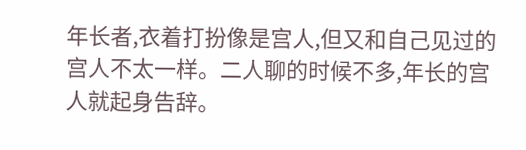年长者,衣着打扮像是宫人,但又和自己见过的宫人不太一样。二人聊的时候不多,年长的宫人就起身告辞。